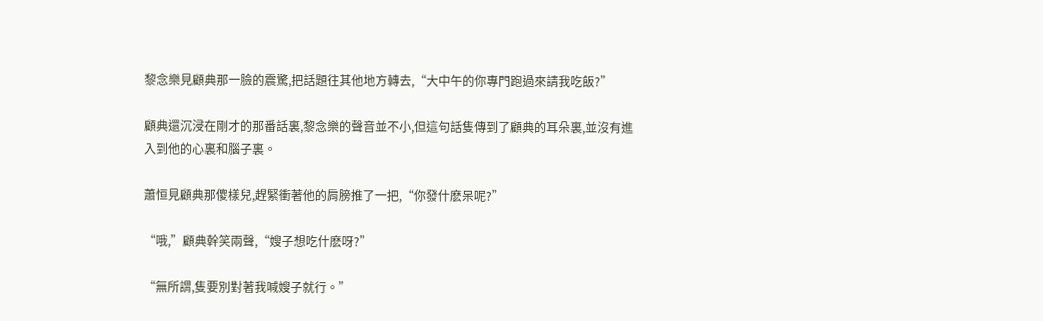黎念樂見顧典那一臉的震驚,把話題往其他地方轉去,“大中午的你專門跑過來請我吃飯?”

顧典還沉浸在剛才的那番話裏,黎念樂的聲音並不小,但這句話隻傳到了顧典的耳朵裏,並沒有進入到他的心裏和腦子裏。

蕭恒見顧典那傻樣兒,趕緊衝著他的肩膀推了一把,“你發什麽呆呢?”

“哦,”顧典幹笑兩聲,“嫂子想吃什麽呀?”

“無所謂,隻要別對著我喊嫂子就行。”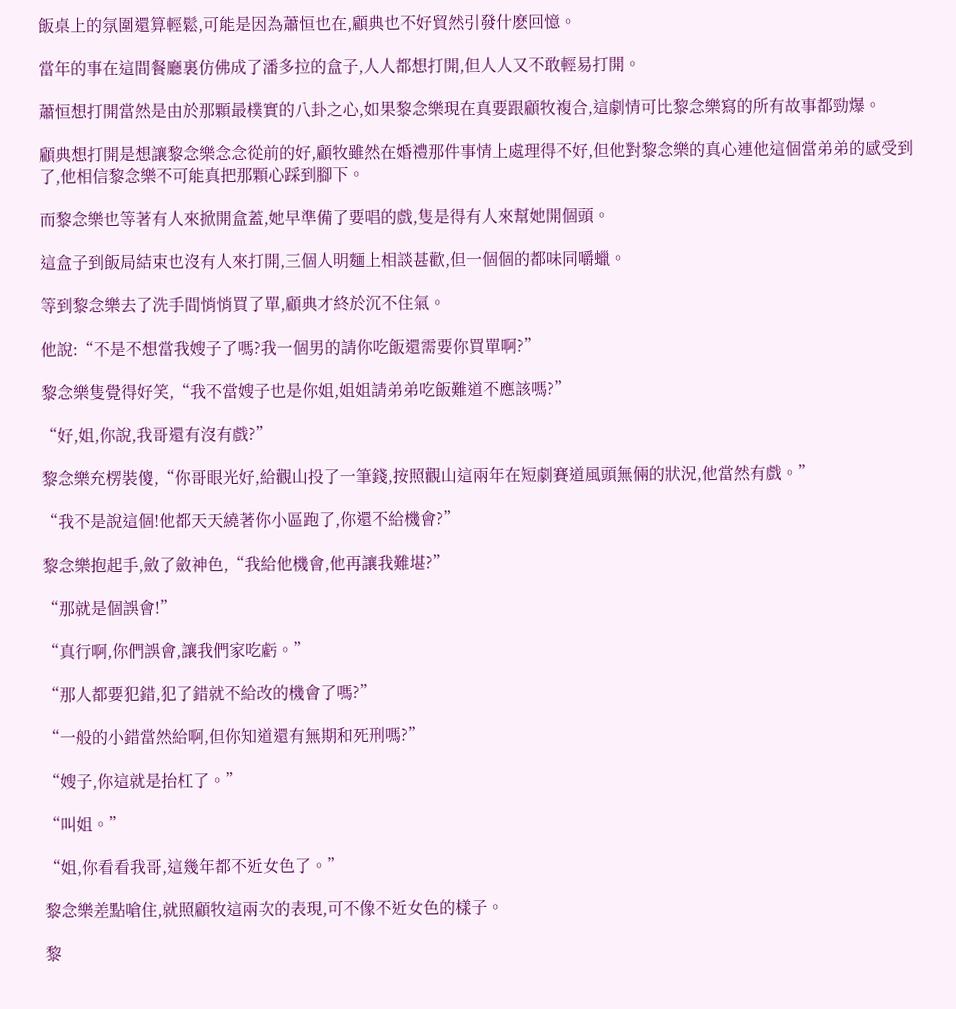飯桌上的氛圍還算輕鬆,可能是因為蕭恒也在,顧典也不好貿然引發什麽回憶。

當年的事在這間餐廳裏仿佛成了潘多拉的盒子,人人都想打開,但人人又不敢輕易打開。

蕭恒想打開當然是由於那顆最樸實的八卦之心,如果黎念樂現在真要跟顧牧複合,這劇情可比黎念樂寫的所有故事都勁爆。

顧典想打開是想讓黎念樂念念從前的好,顧牧雖然在婚禮那件事情上處理得不好,但他對黎念樂的真心連他這個當弟弟的感受到了,他相信黎念樂不可能真把那顆心踩到腳下。

而黎念樂也等著有人來掀開盒蓋,她早準備了要唱的戲,隻是得有人來幫她開個頭。

這盒子到飯局結束也沒有人來打開,三個人明麵上相談甚歡,但一個個的都味同嚼蠟。

等到黎念樂去了洗手間悄悄買了單,顧典才終於沉不住氣。

他說:“不是不想當我嫂子了嗎?我一個男的請你吃飯還需要你買單啊?”

黎念樂隻覺得好笑,“我不當嫂子也是你姐,姐姐請弟弟吃飯難道不應該嗎?”

“好,姐,你說,我哥還有沒有戲?”

黎念樂充楞裝傻,“你哥眼光好,給觀山投了一筆錢,按照觀山這兩年在短劇賽道風頭無倆的狀況,他當然有戲。”

“我不是說這個!他都天天繞著你小區跑了,你還不給機會?”

黎念樂抱起手,斂了斂神色,“我給他機會,他再讓我難堪?”

“那就是個誤會!”

“真行啊,你們誤會,讓我們家吃虧。”

“那人都要犯錯,犯了錯就不給改的機會了嗎?”

“一般的小錯當然給啊,但你知道還有無期和死刑嗎?”

“嫂子,你這就是抬杠了。”

“叫姐。”

“姐,你看看我哥,這幾年都不近女色了。”

黎念樂差點嗆住,就照顧牧這兩次的表現,可不像不近女色的樣子。

黎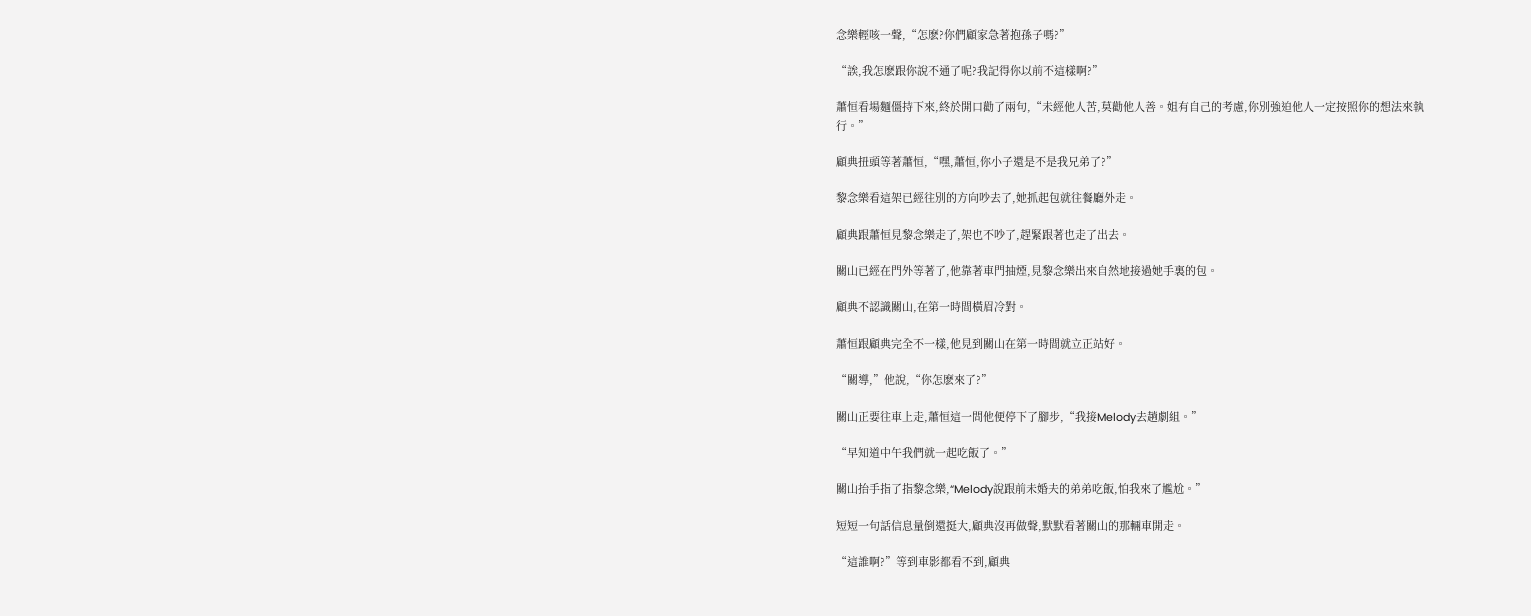念樂輕咳一聲,“怎麽?你們顧家急著抱孫子嗎?”

“誒,我怎麽跟你說不通了呢?我記得你以前不這樣啊?”

蕭恒看場麵僵持下來,終於開口勸了兩句,“未經他人苦,莫勸他人善。姐有自己的考慮,你別強迫他人一定按照你的想法來執行。”

顧典扭頭等著蕭恒,“嘿,蕭恒,你小子還是不是我兄弟了?”

黎念樂看這架已經往別的方向吵去了,她抓起包就往餐廳外走。

顧典跟蕭恒見黎念樂走了,架也不吵了,趕緊跟著也走了出去。

關山已經在門外等著了,他靠著車門抽煙,見黎念樂出來自然地接過她手裏的包。

顧典不認識關山,在第一時間橫眉冷對。

蕭恒跟顧典完全不一樣,他見到關山在第一時間就立正站好。

“關導,”他說,“你怎麽來了?”

關山正要往車上走,蕭恒這一問他便停下了腳步,“我接Melody去趟劇組。”

“早知道中午我們就一起吃飯了。”

關山抬手指了指黎念樂,“Melody說跟前未婚夫的弟弟吃飯,怕我來了尷尬。”

短短一句話信息量倒還挺大,顧典沒再做聲,默默看著關山的那輛車開走。

“這誰啊?”等到車影都看不到,顧典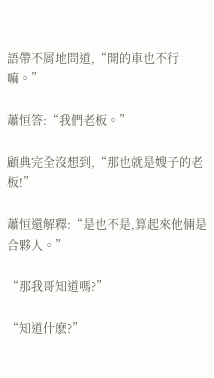語帶不屑地問道,“開的車也不行嘛。”

蕭恒答:“我們老板。”

顧典完全沒想到,“那也就是嫂子的老板!”

蕭恒還解釋:“是也不是,算起來他倆是合夥人。”

“那我哥知道嗎?”

“知道什麽?”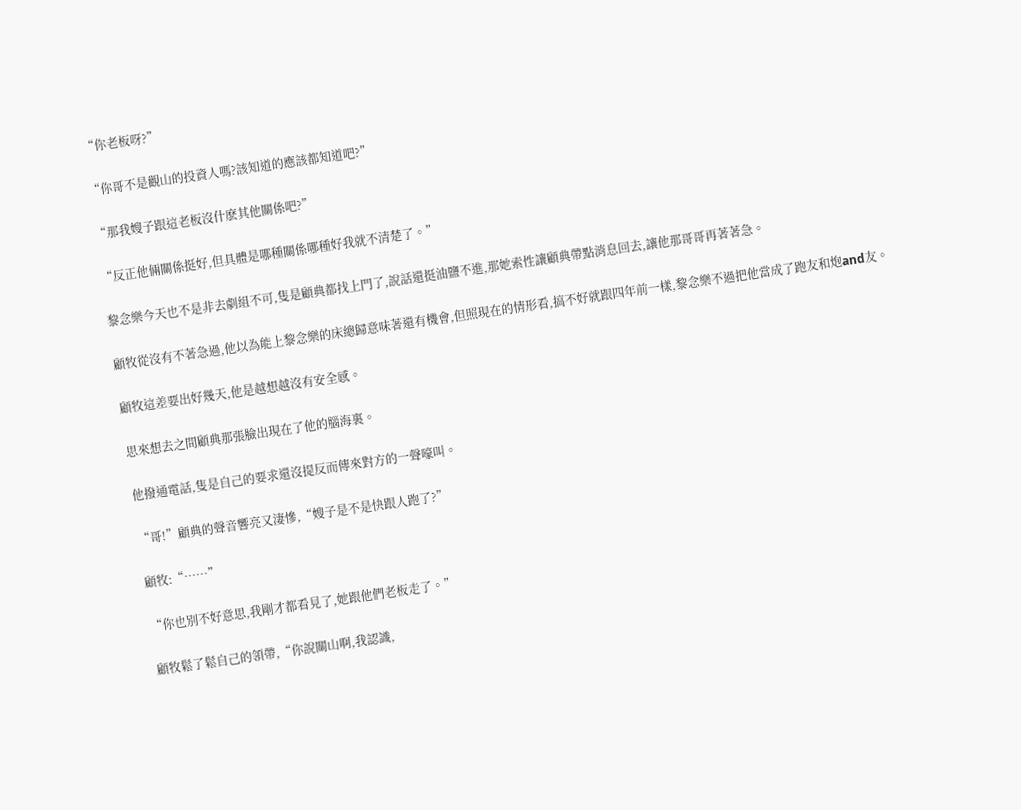“你老板呀?”

“你哥不是觀山的投資人嗎?該知道的應該都知道吧?”

“那我嫂子跟這老板沒什麽其他關係吧?”

“反正他倆關係挺好,但具體是哪種關係哪種好我就不清楚了。”

黎念樂今天也不是非去劇組不可,隻是顧典都找上門了,說話還挺油鹽不進,那她索性讓顧典帶點消息回去,讓他那哥哥再著著急。

顧牧從沒有不著急過,他以為能上黎念樂的床總歸意味著還有機會,但照現在的情形看,搞不好就跟四年前一樣,黎念樂不過把他當成了跑友和炮and友。

顧牧這差要出好幾天,他是越想越沒有安全感。

思來想去之間顧典那張臉出現在了他的腦海裏。

他撥通電話,隻是自己的要求還沒提反而傳來對方的一聲嚎叫。

“哥!”顧典的聲音響亮又淒慘,“嫂子是不是快跟人跑了?”

顧牧:“……”

“你也別不好意思,我剛才都看見了,她跟他們老板走了。”

顧牧鬆了鬆自己的領帶,“你說關山啊,我認識,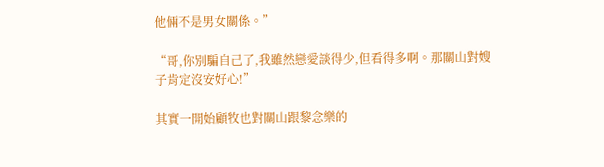他倆不是男女關係。”

“哥,你別騙自己了,我雖然戀愛談得少,但看得多啊。那關山對嫂子肯定沒安好心!”

其實一開始顧牧也對關山跟黎念樂的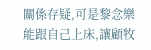關係存疑,可是黎念樂能跟自己上床,讓顧牧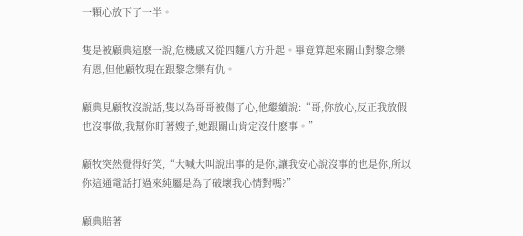一顆心放下了一半。

隻是被顧典這麽一說,危機感又從四麵八方升起。畢竟算起來關山對黎念樂有恩,但他顧牧現在跟黎念樂有仇。

顧典見顧牧沒說話,隻以為哥哥被傷了心,他繼續說:“哥,你放心,反正我放假也沒事做,我幫你盯著嫂子,她跟關山肯定沒什麽事。”

顧牧突然覺得好笑,“大喊大叫說出事的是你,讓我安心說沒事的也是你,所以你這通電話打過來純屬是為了破壞我心情對嗎?”

顧典賠著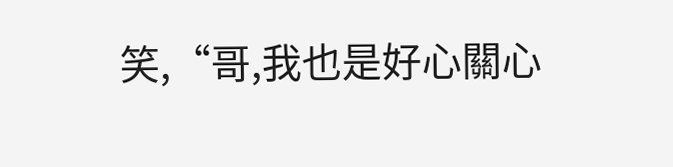笑,“哥,我也是好心關心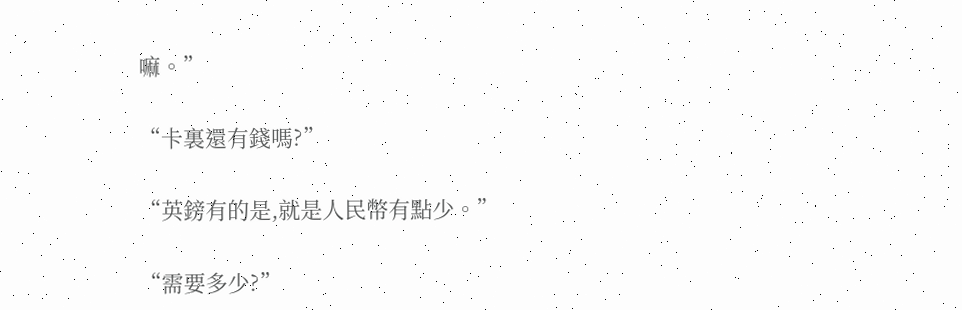嘛。”

“卡裏還有錢嗎?”

“英鎊有的是,就是人民幣有點少。”

“需要多少?”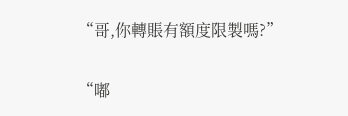“哥,你轉賬有額度限製嗎?”

“嘟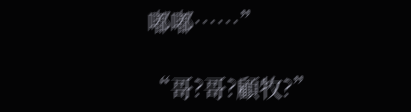嘟嘟……”

“哥?哥?顧牧?”